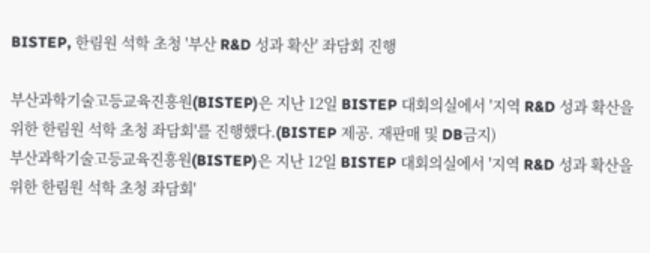BISTEP, 한림원 석학 초청 '부산 R&D 성과 확산' 좌담회 진행

부산과학기술고등교육진흥원(BISTEP)은 지난 12일 BISTEP 대회의실에서 '지역 R&D 성과 확산을 위한 한림원 석학 초청 좌담회'를 진행했다.(BISTEP 제공. 재판매 및 DB금지)
부산과학기술고등교육진흥원(BISTEP)은 지난 12일 BISTEP 대회의실에서 '지역 R&D 성과 확산을 위한 한림원 석학 초청 좌담회'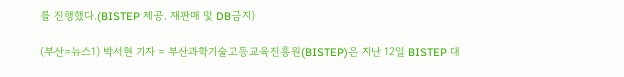를 진행했다.(BISTEP 제공. 재판매 및 DB금지)

(부산=뉴스1) 박서현 기자 = 부산과학기술고등교육진흥원(BISTEP)은 지난 12일 BISTEP 대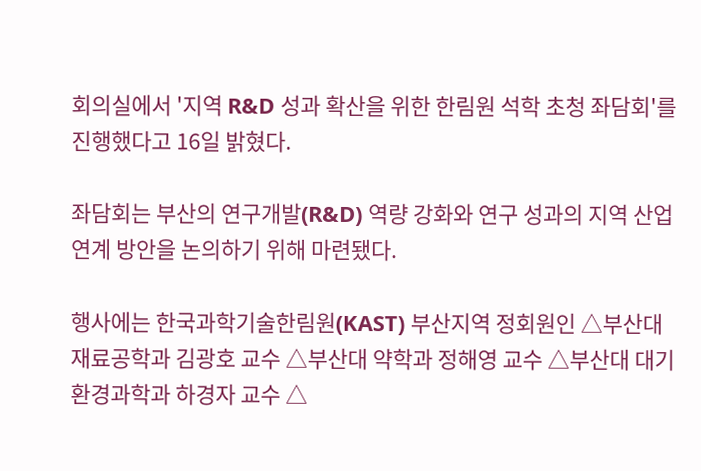회의실에서 '지역 R&D 성과 확산을 위한 한림원 석학 초청 좌담회'를 진행했다고 16일 밝혔다.

좌담회는 부산의 연구개발(R&D) 역량 강화와 연구 성과의 지역 산업 연계 방안을 논의하기 위해 마련됐다.

행사에는 한국과학기술한림원(KAST) 부산지역 정회원인 △부산대 재료공학과 김광호 교수 △부산대 약학과 정해영 교수 △부산대 대기환경과학과 하경자 교수 △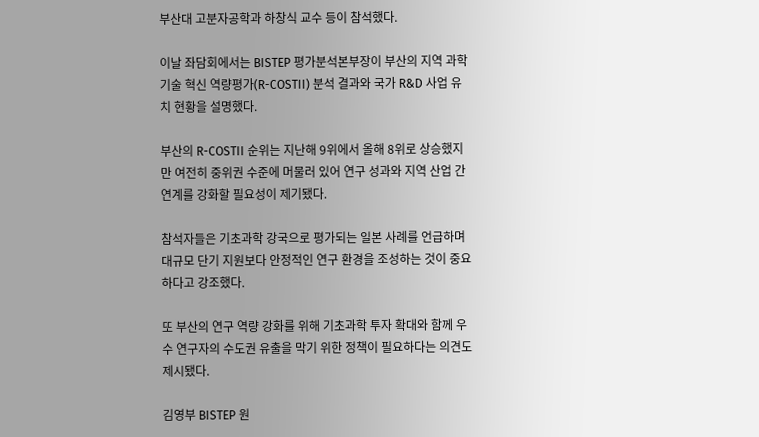부산대 고분자공학과 하창식 교수 등이 참석했다.

이날 좌담회에서는 BISTEP 평가분석본부장이 부산의 지역 과학기술 혁신 역량평가(R-COSTII) 분석 결과와 국가 R&D 사업 유치 현황을 설명했다.

부산의 R-COSTII 순위는 지난해 9위에서 올해 8위로 상승했지만 여전히 중위권 수준에 머물러 있어 연구 성과와 지역 산업 간 연계를 강화할 필요성이 제기됐다.

참석자들은 기초과학 강국으로 평가되는 일본 사례를 언급하며 대규모 단기 지원보다 안정적인 연구 환경을 조성하는 것이 중요하다고 강조했다.

또 부산의 연구 역량 강화를 위해 기초과학 투자 확대와 함께 우수 연구자의 수도권 유출을 막기 위한 정책이 필요하다는 의견도 제시됐다.

김영부 BISTEP 원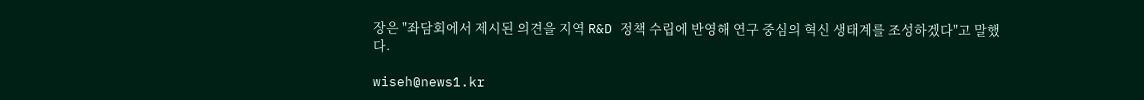장은 "좌담회에서 제시된 의견을 지역 R&D 정책 수립에 반영해 연구 중심의 혁신 생태계를 조성하겠다"고 말했다.

wiseh@news1.kr